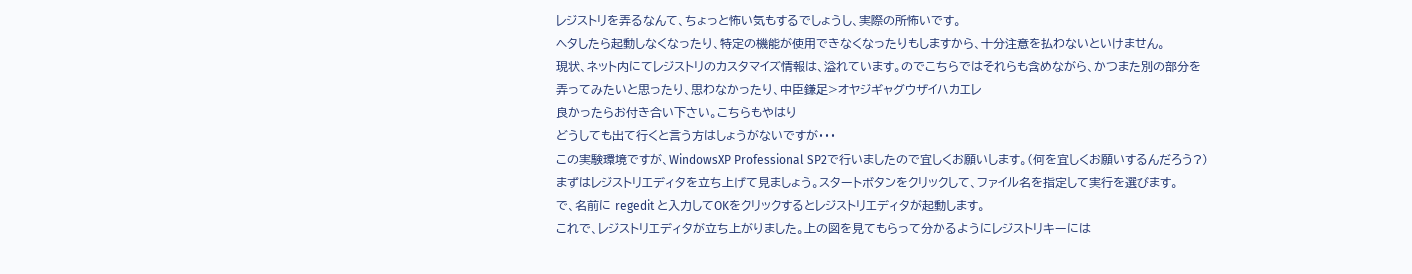レジストリを弄るなんて、ちょっと怖い気もするでしょうし、実際の所怖いです。
ヘタしたら起動しなくなったり、特定の機能が使用できなくなったりもしますから、十分注意を払わないといけません。
現状、ネット内にてレジストリのカスタマイズ情報は、溢れています。のでこちらではそれらも含めながら、かつまた別の部分を
弄ってみたいと思ったり、思わなかったり、中臣鎌足>オヤジギャグウザイハカエレ
良かったらお付き合い下さい。こちらもやはり
どうしても出て行くと言う方はしょうがないですが・・・
この実験環境ですが、WindowsXP Professional SP2で行いましたので宜しくお願いします。(何を宜しくお願いするんだろう?)
まずはレジストリエディタを立ち上げて見ましょう。スタートボタンをクリックして、ファイル名を指定して実行を選びます。
で、名前に regedit と入力してOKをクリックするとレジストリエディタが起動します。
これで、レジストリエディタが立ち上がりました。上の図を見てもらって分かるようにレジストリキーには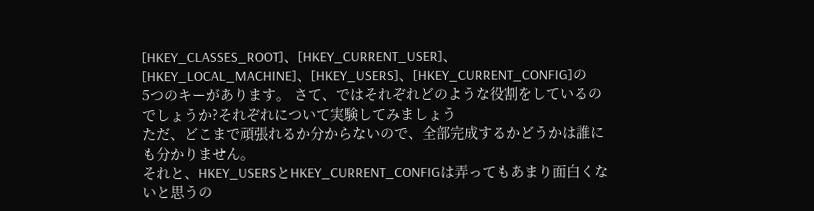[HKEY_CLASSES_ROOT]、[HKEY_CURRENT_USER]、[HKEY_LOCAL_MACHINE]、[HKEY_USERS]、[HKEY_CURRENT_CONFIG]の
5つのキーがあります。 さて、ではそれぞれどのような役割をしているのでしょうか?それぞれについて実験してみましょう
ただ、どこまで頑張れるか分からないので、全部完成するかどうかは誰にも分かりません。
それと、HKEY_USERSとHKEY_CURRENT_CONFIGは弄ってもあまり面白くないと思うの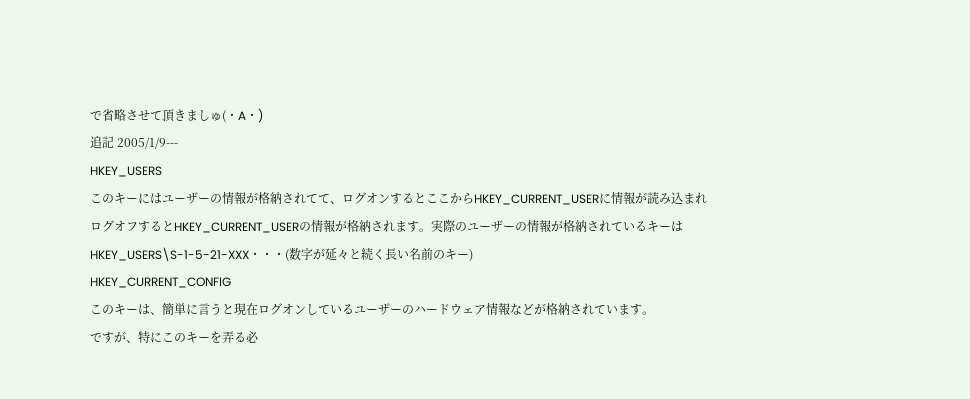で省略させて頂きましゅ(・A・)
追記 2005/1/9---
HKEY_USERS
このキーにはユーザーの情報が格納されてて、ログオンするとここからHKEY_CURRENT_USERに情報が読み込まれ
ログオフするとHKEY_CURRENT_USERの情報が格納されます。実際のユーザーの情報が格納されているキーは
HKEY_USERS\S-1-5-21-XXX・・・(数字が延々と続く長い名前のキー)
HKEY_CURRENT_CONFIG
このキーは、簡単に言うと現在ログオンしているユーザーのハードウェア情報などが格納されています。
ですが、特にこのキーを弄る必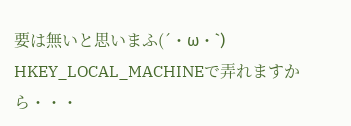要は無いと思いまふ(´・ω・`) HKEY_LOCAL_MACHINEで弄れますから・・・